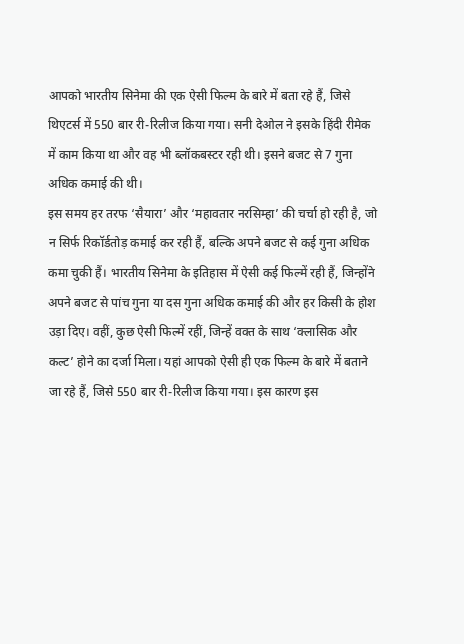आपको भारतीय सिनेमा की एक ऐसी फिल्म के बारे में बता रहे हैं, जिसे थिएटर्स में 550 बार री-रिलीज किया गया। सनी देओल ने इसके हिंदी रीमेक में काम किया था और वह भी ब्लॉकबस्टर रही थी। इसने बजट से 7 गुना अधिक कमाई की थी।
इस समय हर तरफ ‘सैयारा’ और ‘महावतार नरसिम्हा’ की चर्चा हो रही है, जो न सिर्फ रिकॉर्डतोड़ कमाई कर रही हैं, बल्कि अपने बजट से कई गुना अधिक कमा चुकी हैं। भारतीय सिनेमा के इतिहास में ऐसी कई फिल्में रही हैं, जिन्होंने अपने बजट से पांच गुना या दस गुना अधिक कमाई की और हर किसी के होश उड़ा दिए। वहीं, कुछ ऐसी फिल्में रहीं, जिन्हें वक्त के साथ ‘क्लासिक और कल्ट’ होने का दर्जा मिला। यहां आपको ऐसी ही एक फिल्म के बारे में बताने जा रहे हैं, जिसे 550 बार री-रिलीज किया गया। इस कारण इस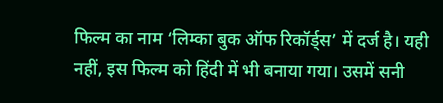फिल्म का नाम ‘लिम्का बुक ऑफ रिकॉर्ड्स’ में दर्ज है। यही नहीं, इस फिल्म को हिंदी में भी बनाया गया। उसमें सनी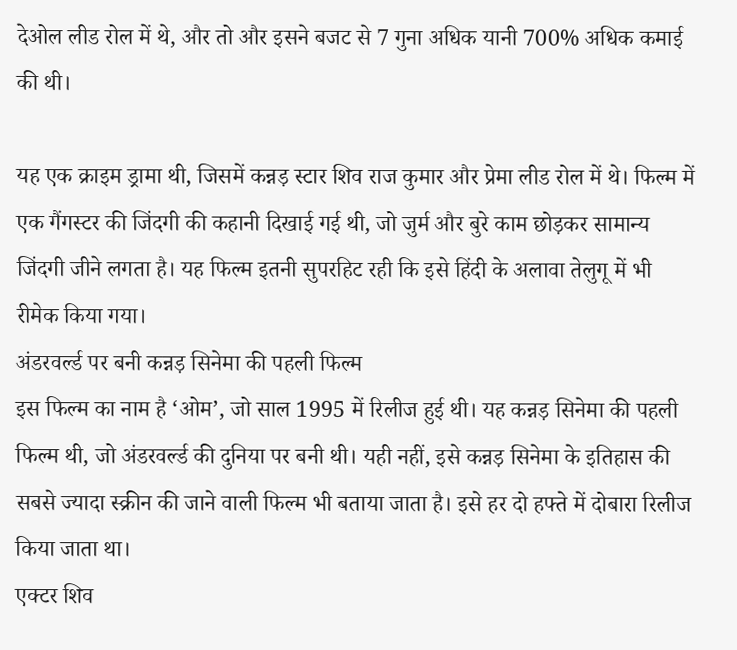देओल लीड रोल में थे, और तो और इसने बजट से 7 गुना अधिक यानी 700% अधिक कमाई की थी।

यह एक क्राइम ड्रामा थी, जिसमें कन्नड़ स्टार शिव राज कुमार और प्रेमा लीड रोल में थे। फिल्म में एक गैंगस्टर की जिंदगी की कहानी दिखाई गई थी, जो जुर्म और बुरे काम छोड़कर सामान्य जिंदगी जीने लगता है। यह फिल्म इतनी सुपरहिट रही कि इसे हिंदी के अलावा तेलुगू में भी रीमेक किया गया।
अंडरवर्ल्ड पर बनी कन्नड़ सिनेमा की पहली फिल्म
इस फिल्म का नाम है ‘ओम’, जो साल 1995 में रिलीज हुई थी। यह कन्नड़ सिनेमा की पहली फिल्म थी, जो अंडरवर्ल्ड की दुनिया पर बनी थी। यही नहीं, इसे कन्नड़ सिनेमा के इतिहास की सबसे ज्यादा स्क्रीन की जाने वाली फिल्म भी बताया जाता है। इसे हर दो हफ्ते में दोबारा रिलीज किया जाता था।
एक्टर शिव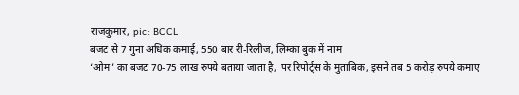राजकुमार, pic: BCCL
बजट से 7 गुना अधिक कमाई, 550 बार री-रिलीज, लिम्का बुक में नाम
‘ओम’ का बजट 70-75 लाख रुपये बताया जाता है, पर रिपोर्ट्स के मुताबिक, इसने तब 5 करोड़ रुपये कमाए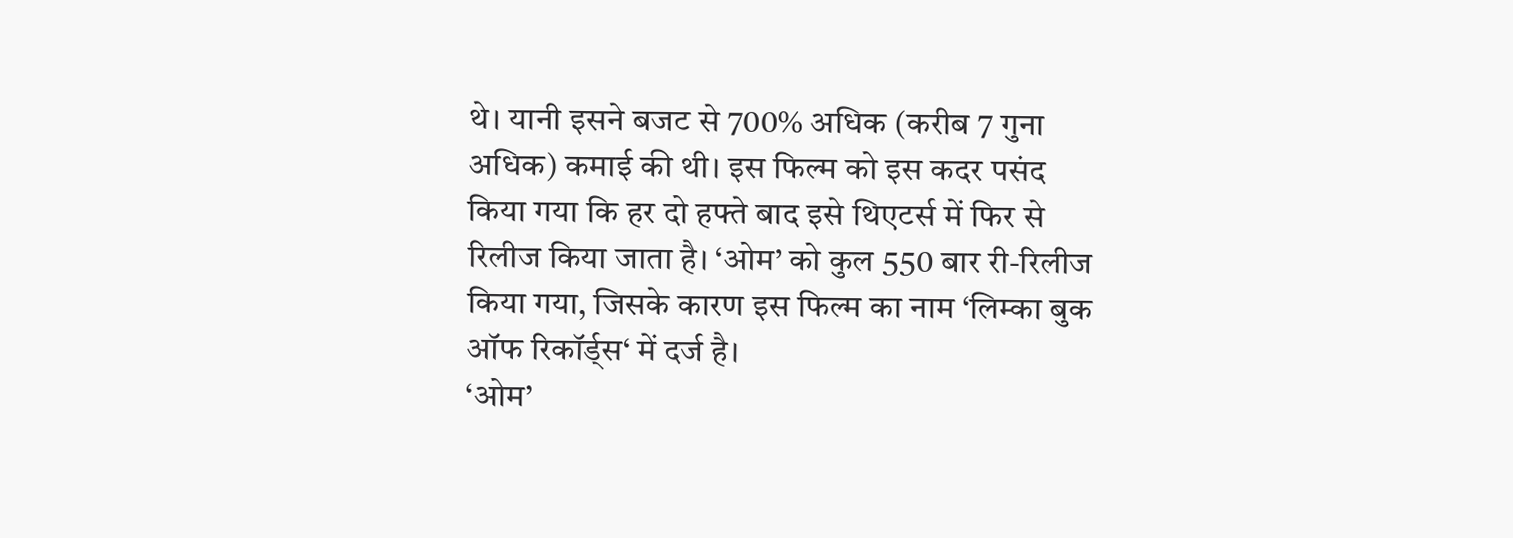थे। यानी इसने बजट से 700% अधिक (करीब 7 गुना अधिक) कमाई की थी। इस फिल्म को इस कदर पसंद किया गया कि हर दो हफ्ते बाद इसे थिएटर्स में फिर से रिलीज किया जाता है। ‘ओम’ को कुल 550 बार री-रिलीज किया गया, जिसके कारण इस फिल्म का नाम ‘लिम्का बुक ऑफ रिकॉर्ड्स‘ में दर्ज है।
‘ओम’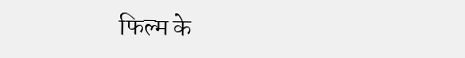फिल्म के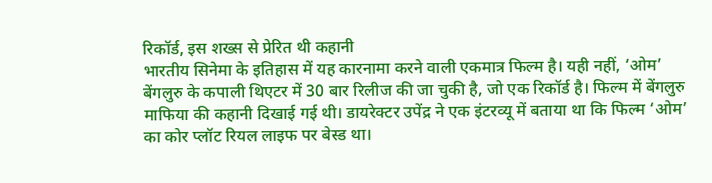रिकॉर्ड, इस शख्स से प्रेरित थी कहानी
भारतीय सिनेमा के इतिहास में यह कारनामा करने वाली एकमात्र फिल्म है। यही नहीं, ‘ओम’ बेंगलुरु के कपाली थिएटर में 30 बार रिलीज की जा चुकी है, जो एक रिकॉर्ड है। फिल्म में बेंगलुरु माफिया की कहानी दिखाई गई थी। डायरेक्टर उपेंद्र ने एक इंटरव्यू में बताया था कि फिल्म ‘ओम’ का कोर प्लॉट रियल लाइफ पर बेस्ड था।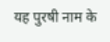यह पुरषी नाम के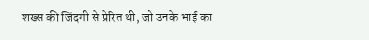शख्स की जिंदगी से प्रेरित थी, जो उनके भाई का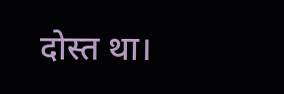दोस्त था।